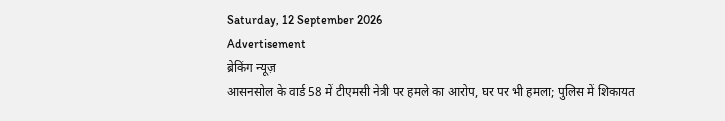Saturday, 12 September 2026
Advertisement
ब्रेकिंग न्यूज़
आसनसोल के वार्ड 58 में टीएमसी नेत्री पर हमले का आरोप, घर पर भी हमला; पुलिस में शिकायत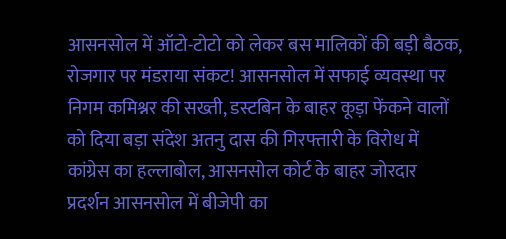आसनसोल में ऑटो-टोटो को लेकर बस मालिकों की बड़ी बैठक, रोजगार पर मंडराया संकट! आसनसोल में सफाई व्यवस्था पर निगम कमिश्नर की सख्ती, डस्टबिन के बाहर कूड़ा फेंकने वालों को दिया बड़ा संदेश अतनु दास की गिरफ्तारी के विरोध में कांग्रेस का हल्लाबोल, आसनसोल कोर्ट के बाहर जोरदार प्रदर्शन आसनसोल में बीजेपी का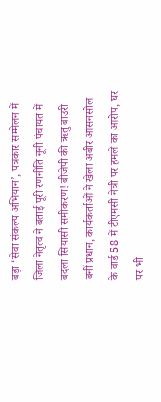बड़ा ‘सेवा संकल्प अभियान’, पत्रकार सम्मेलन में जिला नेतृत्व ने बताई पूरी रणनीति नूनी पंचायत में बदला सियासी समीकरण! बीजेपी की ऋतु बाउरी बनीं प्रधान, कार्यकर्ताओं ने खेला अबीर आसनसोल के वार्ड 58 में टीएमसी नेत्री पर हमले का आरोप, घर पर भी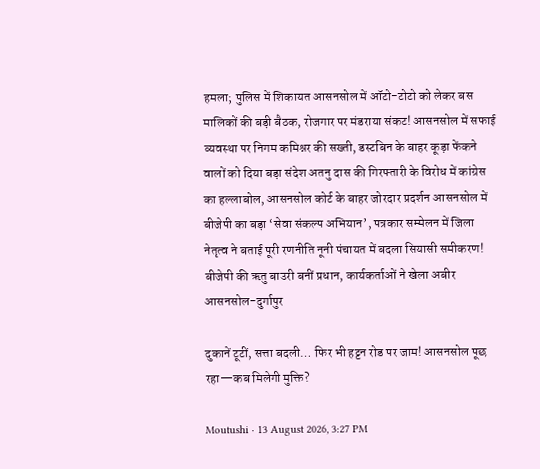हमला; पुलिस में शिकायत आसनसोल में ऑटो-टोटो को लेकर बस मालिकों की बड़ी बैठक, रोजगार पर मंडराया संकट! आसनसोल में सफाई व्यवस्था पर निगम कमिश्नर की सख्ती, डस्टबिन के बाहर कूड़ा फेंकने वालों को दिया बड़ा संदेश अतनु दास की गिरफ्तारी के विरोध में कांग्रेस का हल्लाबोल, आसनसोल कोर्ट के बाहर जोरदार प्रदर्शन आसनसोल में बीजेपी का बड़ा ‘सेवा संकल्प अभियान’, पत्रकार सम्मेलन में जिला नेतृत्व ने बताई पूरी रणनीति नूनी पंचायत में बदला सियासी समीकरण! बीजेपी की ऋतु बाउरी बनीं प्रधान, कार्यकर्ताओं ने खेला अबीर
आसनसोल-दुर्गापुर

दुकानें टूटीं, सत्ता बदली… फिर भी हट्टन रोड पर जाम! आसनसोल पूछ रहा—कब मिलेगी मुक्ति?

Moutushi · 13 August 2026, 3:27 PM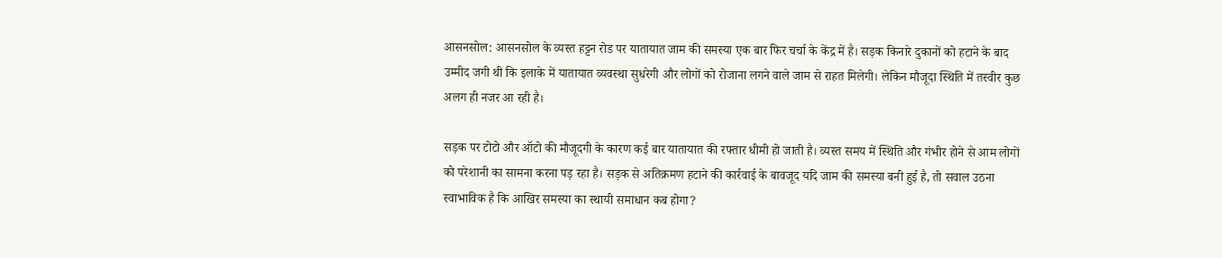आसनसोल: आसनसोल के व्यस्त हट्टन रोड पर यातायात जाम की समस्या एक बार फिर चर्चा के केंद्र में है। सड़क किनारे दुकानों को हटाने के बाद उम्मीद जगी थी कि इलाके में यातायात व्यवस्था सुधरेगी और लोगों को रोजाना लगने वाले जाम से राहत मिलेगी। लेकिन मौजूदा स्थिति में तस्वीर कुछ अलग ही नजर आ रही है।

सड़क पर टोटो और ऑटो की मौजूदगी के कारण कई बार यातायात की रफ्तार धीमी हो जाती है। व्यस्त समय में स्थिति और गंभीर होने से आम लोगों को परेशानी का सामना करना पड़ रहा है। सड़क से अतिक्रमण हटाने की कार्रवाई के बावजूद यदि जाम की समस्या बनी हुई है, तो सवाल उठना स्वाभाविक है कि आखिर समस्या का स्थायी समाधान कब होगा?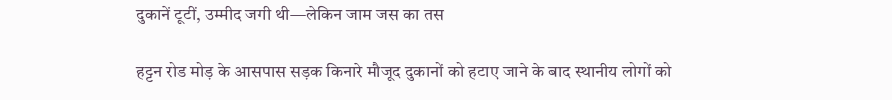दुकानें टूटीं, उम्मीद जगी थी—लेकिन जाम जस का तस

हट्टन रोड मोड़ के आसपास सड़क किनारे मौजूद दुकानों को हटाए जाने के बाद स्थानीय लोगों को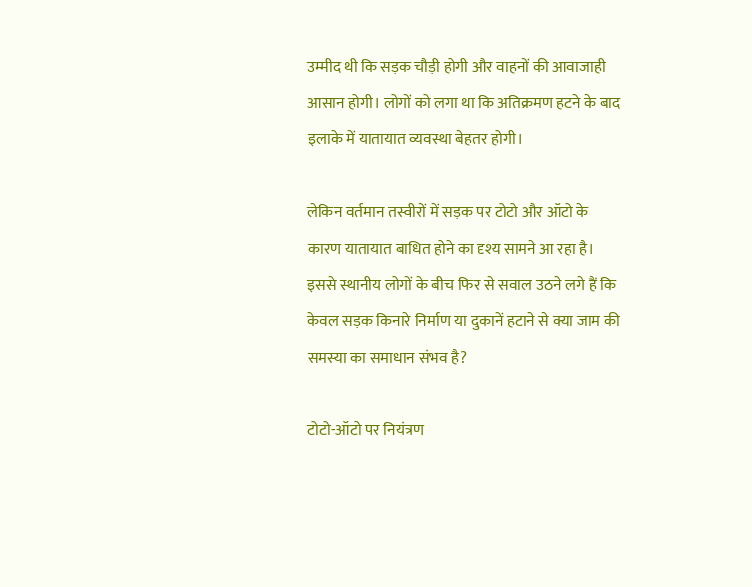उम्मीद थी कि सड़क चौड़ी होगी और वाहनों की आवाजाही आसान होगी। लोगों को लगा था कि अतिक्रमण हटने के बाद इलाके में यातायात व्यवस्था बेहतर होगी।

लेकिन वर्तमान तस्वीरों में सड़क पर टोटो और ऑटो के कारण यातायात बाधित होने का दृश्य सामने आ रहा है। इससे स्थानीय लोगों के बीच फिर से सवाल उठने लगे हैं कि केवल सड़क किनारे निर्माण या दुकानें हटाने से क्या जाम की समस्या का समाधान संभव है?

टोटो-ऑटो पर नियंत्रण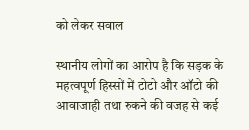को लेकर सवाल

स्थानीय लोगों का आरोप है कि सड़क के महत्वपूर्ण हिस्सों में टोटो और ऑटो की आवाजाही तथा रुकने की वजह से कई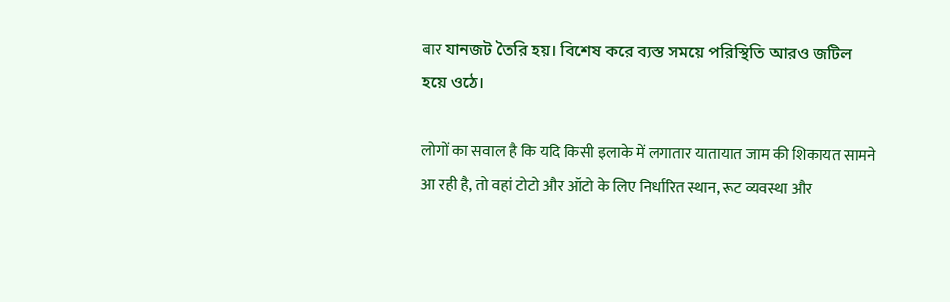बार যানজট তৈরি হয়। বিশেষ করে ব্যস্ত সময়ে পরিস্থিতি আরও জটিল হয়ে ওঠে।

लोगों का सवाल है कि यदि किसी इलाके में लगातार यातायात जाम की शिकायत सामने आ रही है, तो वहां टोटो और ऑटो के लिए निर्धारित स्थान, रूट व्यवस्था और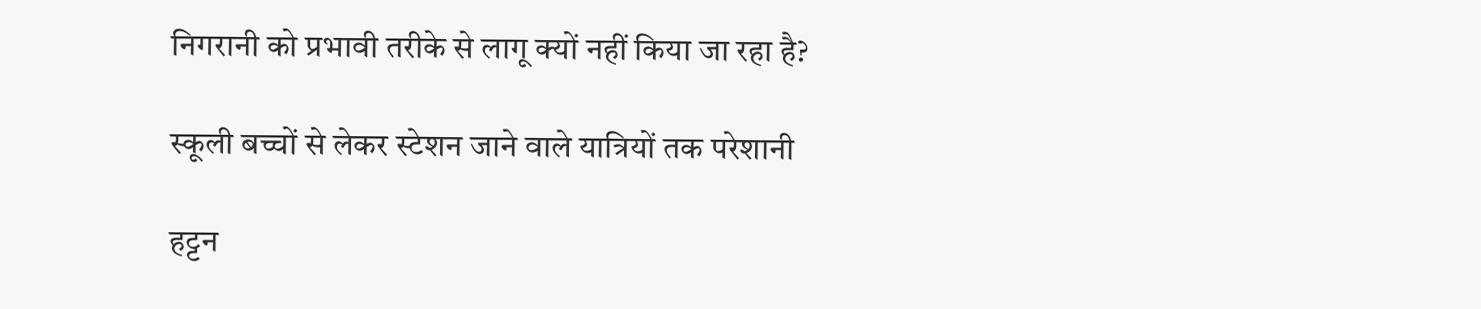निगरानी को प्रभावी तरीके से लागू क्यों नहीं किया जा रहा है?

स्कूली बच्चों से लेकर स्टेशन जाने वाले यात्रियों तक परेशानी

हट्टन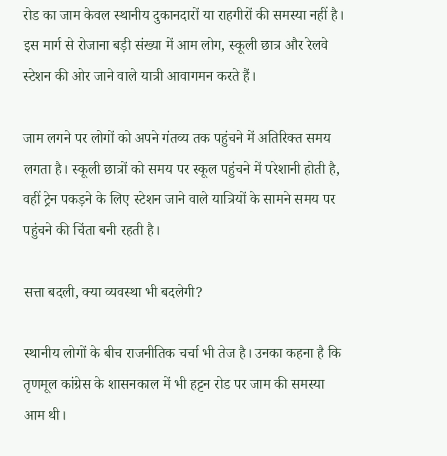रोड का जाम केवल स्थानीय दुकानदारों या राहगीरों की समस्या नहीं है। इस मार्ग से रोजाना बड़ी संख्या में आम लोग, स्कूली छात्र और रेलवे स्टेशन की ओर जाने वाले यात्री आवागमन करते हैं।

जाम लगने पर लोगों को अपने गंतव्य तक पहुंचने में अतिरिक्त समय लगता है। स्कूली छात्रों को समय पर स्कूल पहुंचने में परेशानी होती है, वहीं ट्रेन पकड़ने के लिए स्टेशन जाने वाले यात्रियों के सामने समय पर पहुंचने की चिंता बनी रहती है।

सत्ता बदली, क्या व्यवस्था भी बदलेगी?

स्थानीय लोगों के बीच राजनीतिक चर्चा भी तेज है। उनका कहना है कि तृणमूल कांग्रेस के शासनकाल में भी हट्टन रोड पर जाम की समस्या आम थी।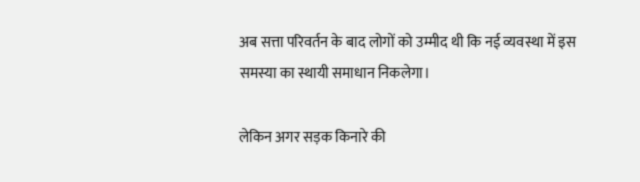अब सत्ता परिवर्तन के बाद लोगों को उम्मीद थी कि नई व्यवस्था में इस समस्या का स्थायी समाधान निकलेगा।

लेकिन अगर सड़क किनारे की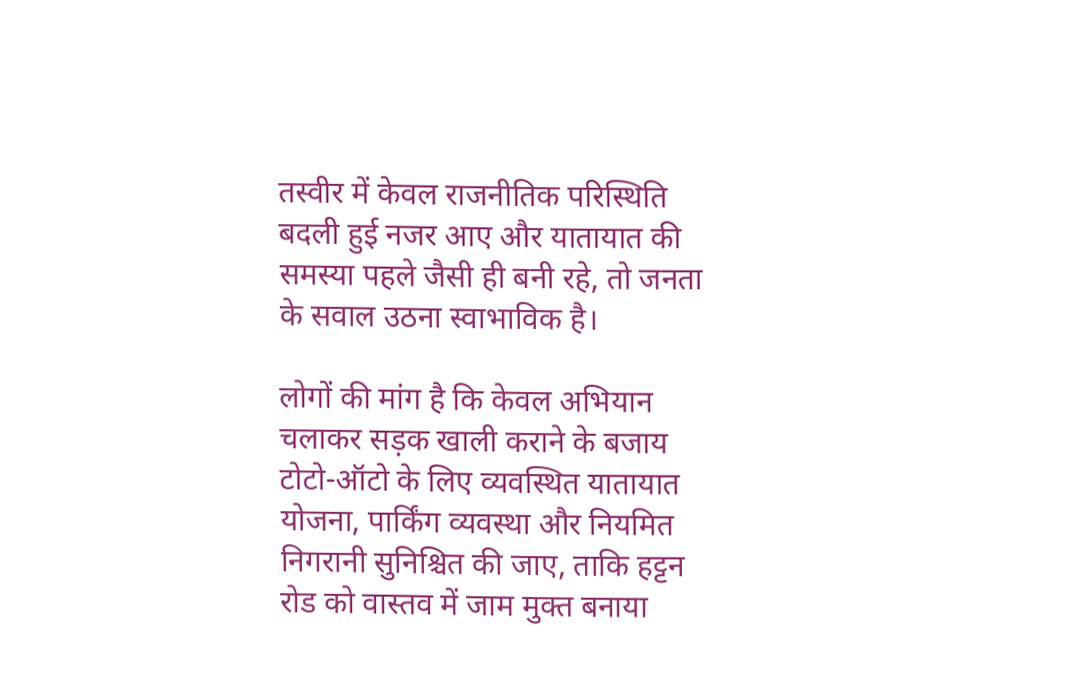तस्वीर में केवल राजनीतिक परिस्थिति बदली हुई नजर आए और यातायात की समस्या पहले जैसी ही बनी रहे, तो जनता के सवाल उठना स्वाभाविक है।

लोगों की मांग है कि केवल अभियान चलाकर सड़क खाली कराने के बजाय टोटो-ऑटो के लिए व्यवस्थित यातायात योजना, पार्किंग व्यवस्था और नियमित निगरानी सुनिश्चित की जाए, ताकि हट्टन रोड को वास्तव में जाम मुक्त बनाया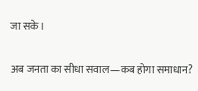जा सके।

अब जनता का सीधा सवाल—कब होगा समाधान?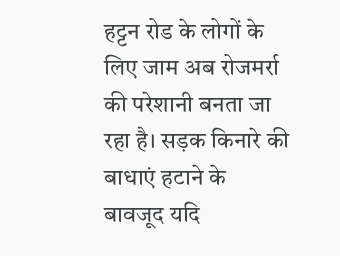हट्टन रोड के लोगों के लिए जाम अब रोजमर्रा की परेशानी बनता जा रहा है। सड़क किनारे की बाधाएं हटाने के बावजूद यदि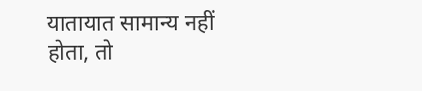यातायात सामान्य नहीं होता, तो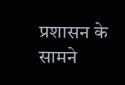प्रशासन के सामने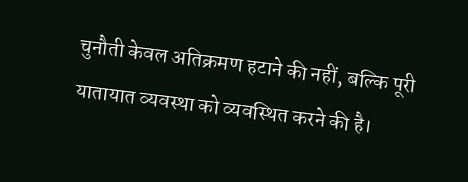चुनौती केवल अतिक्रमण हटाने की नहीं, बल्कि पूरी यातायात व्यवस्था को व्यवस्थित करने की है।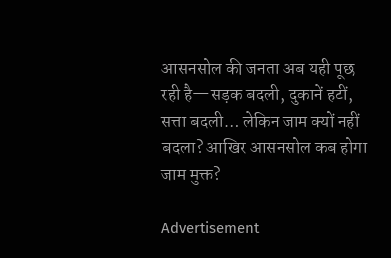आसनसोल की जनता अब यही पूछ रही है—सड़क बदली, दुकानें हटीं, सत्ता बदली… लेकिन जाम क्यों नहीं बदला? आखिर आसनसोल कब होगा जाम मुक्त?

Advertisement